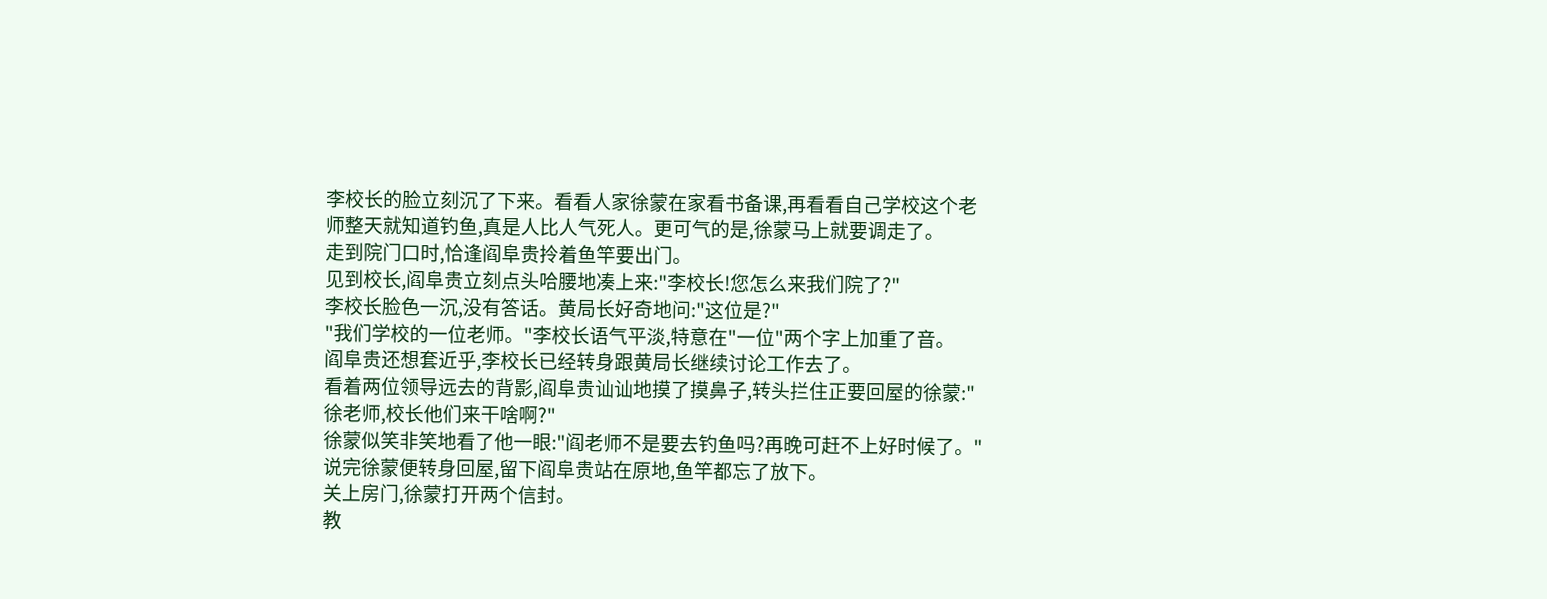李校长的脸立刻沉了下来。看看人家徐蒙在家看书备课,再看看自己学校这个老师整天就知道钓鱼,真是人比人气死人。更可气的是,徐蒙马上就要调走了。
走到院门口时,恰逢阎阜贵拎着鱼竿要出门。
见到校长,阎阜贵立刻点头哈腰地凑上来:"李校长!您怎么来我们院了?"
李校长脸色一沉,没有答话。黄局长好奇地问:"这位是?"
"我们学校的一位老师。"李校长语气平淡,特意在"一位"两个字上加重了音。
阎阜贵还想套近乎,李校长已经转身跟黄局长继续讨论工作去了。
看着两位领导远去的背影,阎阜贵讪讪地摸了摸鼻子,转头拦住正要回屋的徐蒙:"徐老师,校长他们来干啥啊?"
徐蒙似笑非笑地看了他一眼:"阎老师不是要去钓鱼吗?再晚可赶不上好时候了。"
说完徐蒙便转身回屋,留下阎阜贵站在原地,鱼竿都忘了放下。
关上房门,徐蒙打开两个信封。
教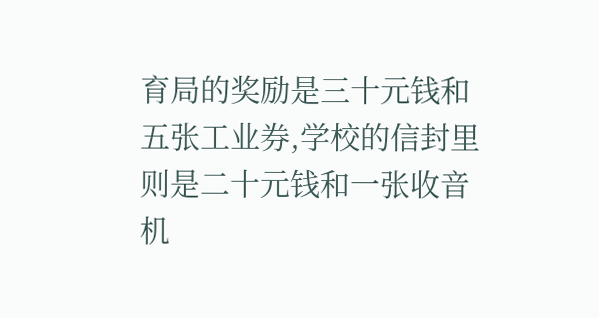育局的奖励是三十元钱和五张工业券,学校的信封里则是二十元钱和一张收音机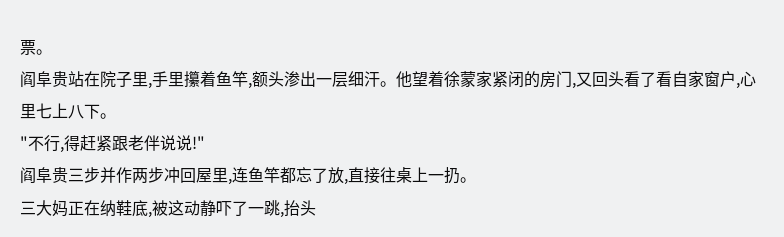票。
阎阜贵站在院子里,手里攥着鱼竿,额头渗出一层细汗。他望着徐蒙家紧闭的房门,又回头看了看自家窗户,心里七上八下。
"不行,得赶紧跟老伴说说!"
阎阜贵三步并作两步冲回屋里,连鱼竿都忘了放,直接往桌上一扔。
三大妈正在纳鞋底,被这动静吓了一跳,抬头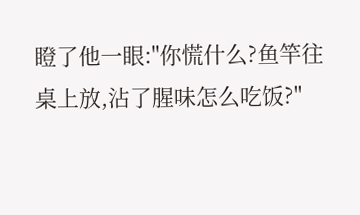瞪了他一眼:"你慌什么?鱼竿往桌上放,沾了腥味怎么吃饭?"